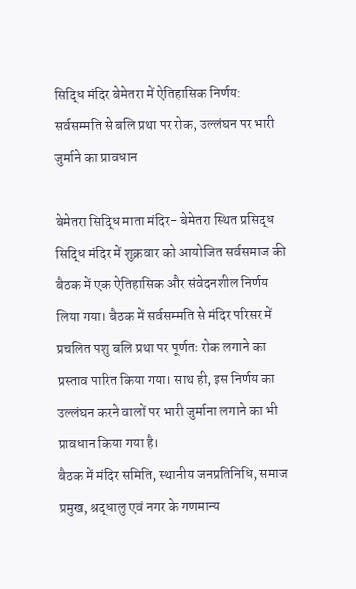सिद्धि मंदिर बेमेतरा में ऐतिहासिक निर्णय: सर्वसम्मति से बलि प्रथा पर रोक, उल्लंघन पर भारी जुर्माने का प्रावधान

बेमेतरा सिद्धि माता मंदिर- बेमेतरा स्थित प्रसिद्ध सिद्धि मंदिर में शुक्रवार को आयोजित सर्वसमाज की बैठक में एक ऐतिहासिक और संवेदनशील निर्णय लिया गया। बैठक में सर्वसम्मति से मंदिर परिसर में प्रचलित पशु बलि प्रथा पर पूर्णतः रोक लगाने का प्रस्ताव पारित किया गया। साथ ही, इस निर्णय का उल्लंघन करने वालों पर भारी जुर्माना लगाने का भी प्रावधान किया गया है।
बैठक में मंदिर समिति, स्थानीय जनप्रतिनिधि, समाज प्रमुख, श्रद्धालु एवं नगर के गणमान्य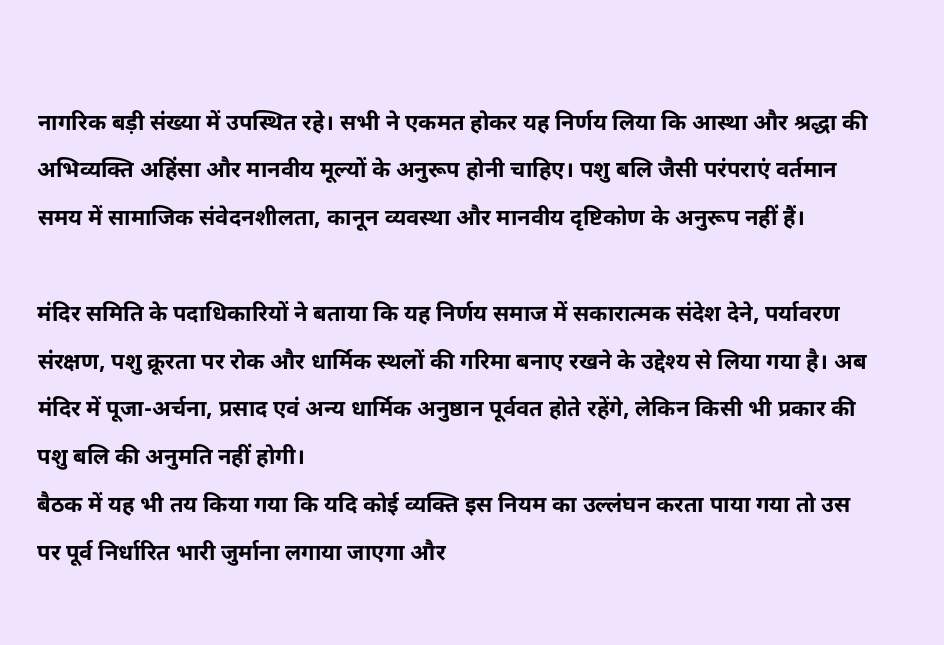नागरिक बड़ी संख्या में उपस्थित रहे। सभी ने एकमत होकर यह निर्णय लिया कि आस्था और श्रद्धा की अभिव्यक्ति अहिंसा और मानवीय मूल्यों के अनुरूप होनी चाहिए। पशु बलि जैसी परंपराएं वर्तमान समय में सामाजिक संवेदनशीलता, कानून व्यवस्था और मानवीय दृष्टिकोण के अनुरूप नहीं हैं।

मंदिर समिति के पदाधिकारियों ने बताया कि यह निर्णय समाज में सकारात्मक संदेश देने, पर्यावरण संरक्षण, पशु क्रूरता पर रोक और धार्मिक स्थलों की गरिमा बनाए रखने के उद्देश्य से लिया गया है। अब मंदिर में पूजा-अर्चना, प्रसाद एवं अन्य धार्मिक अनुष्ठान पूर्ववत होते रहेंगे, लेकिन किसी भी प्रकार की पशु बलि की अनुमति नहीं होगी।
बैठक में यह भी तय किया गया कि यदि कोई व्यक्ति इस नियम का उल्लंघन करता पाया गया तो उस पर पूर्व निर्धारित भारी जुर्माना लगाया जाएगा और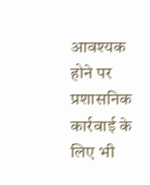आवश्यक होने पर प्रशासनिक कार्रवाई के लिए भी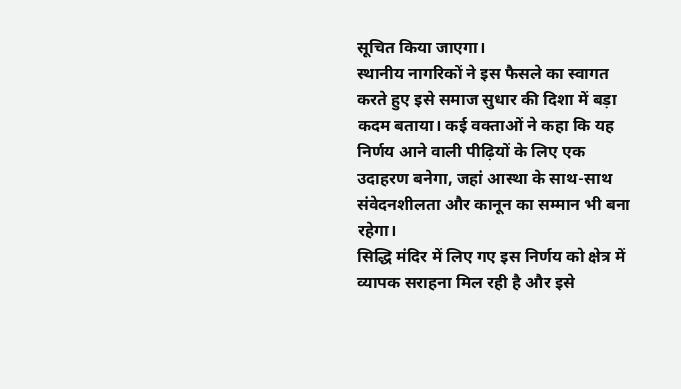सूचित किया जाएगा।
स्थानीय नागरिकों ने इस फैसले का स्वागत करते हुए इसे समाज सुधार की दिशा में बड़ा कदम बताया। कई वक्ताओं ने कहा कि यह निर्णय आने वाली पीढ़ियों के लिए एक उदाहरण बनेगा, जहां आस्था के साथ-साथ संवेदनशीलता और कानून का सम्मान भी बना रहेगा।
सिद्धि मंदिर में लिए गए इस निर्णय को क्षेत्र में व्यापक सराहना मिल रही है और इसे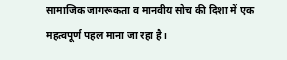सामाजिक जागरूकता व मानवीय सोच की दिशा में एक महत्वपूर्ण पहल माना जा रहा है।